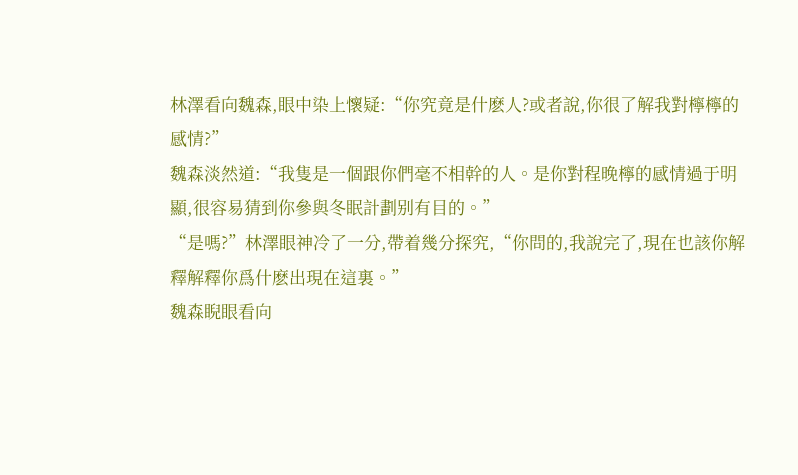林澤看向魏森,眼中染上懷疑:“你究竟是什麽人?或者說,你很了解我對檸檸的感情?”
魏森淡然道:“我隻是一個跟你們毫不相幹的人。是你對程晚檸的感情過于明顯,很容易猜到你參與冬眠計劃别有目的。”
“是嗎?”林澤眼神冷了一分,帶着幾分探究,“你問的,我說完了,現在也該你解釋解釋你爲什麽出現在這裏。”
魏森睨眼看向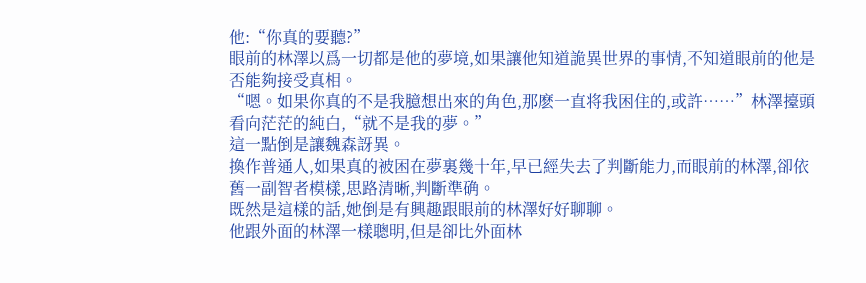他:“你真的要聽?”
眼前的林澤以爲一切都是他的夢境,如果讓他知道詭異世界的事情,不知道眼前的他是否能夠接受真相。
“嗯。如果你真的不是我臆想出來的角色,那麽一直将我困住的,或許……”林澤擡頭看向茫茫的純白,“就不是我的夢。”
這一點倒是讓魏森訝異。
換作普通人,如果真的被困在夢裏幾十年,早已經失去了判斷能力,而眼前的林澤,卻依舊一副智者模樣,思路清晰,判斷準确。
既然是這樣的話,她倒是有興趣跟眼前的林澤好好聊聊。
他跟外面的林澤一樣聰明,但是卻比外面林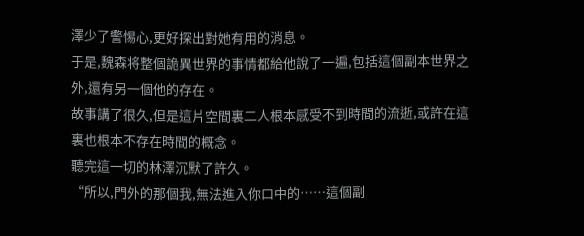澤少了警惕心,更好探出對她有用的消息。
于是,魏森将整個詭異世界的事情都給他說了一遍,包括這個副本世界之外,還有另一個他的存在。
故事講了很久,但是這片空間裏二人根本感受不到時間的流逝,或許在這裏也根本不存在時間的概念。
聽完這一切的林澤沉默了許久。
“所以,門外的那個我,無法進入你口中的……這個副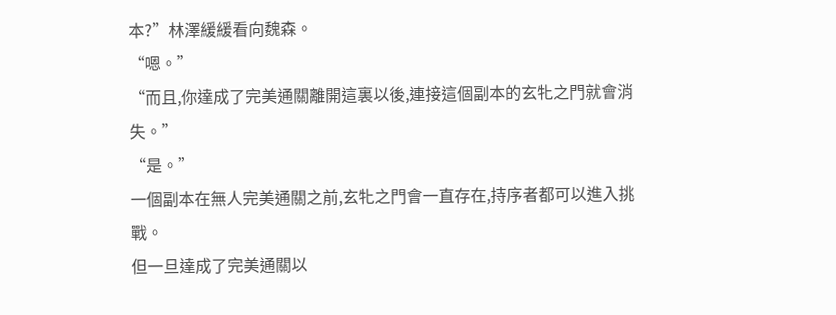本?”林澤緩緩看向魏森。
“嗯。”
“而且,你達成了完美通關離開這裏以後,連接這個副本的玄牝之門就會消失。”
“是。”
一個副本在無人完美通關之前,玄牝之門會一直存在,持序者都可以進入挑戰。
但一旦達成了完美通關以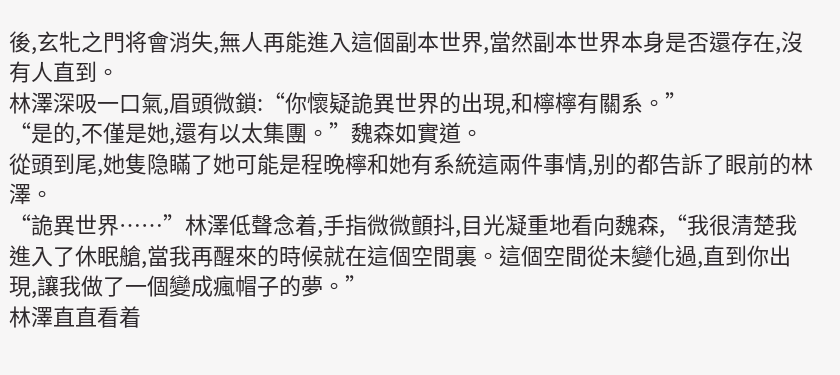後,玄牝之門将會消失,無人再能進入這個副本世界,當然副本世界本身是否還存在,沒有人直到。
林澤深吸一口氣,眉頭微鎖:“你懷疑詭異世界的出現,和檸檸有關系。”
“是的,不僅是她,還有以太集團。”魏森如實道。
從頭到尾,她隻隐瞞了她可能是程晚檸和她有系統這兩件事情,别的都告訴了眼前的林澤。
“詭異世界……”林澤低聲念着,手指微微顫抖,目光凝重地看向魏森,“我很清楚我進入了休眠艙,當我再醒來的時候就在這個空間裏。這個空間從未變化過,直到你出現,讓我做了一個變成瘋帽子的夢。”
林澤直直看着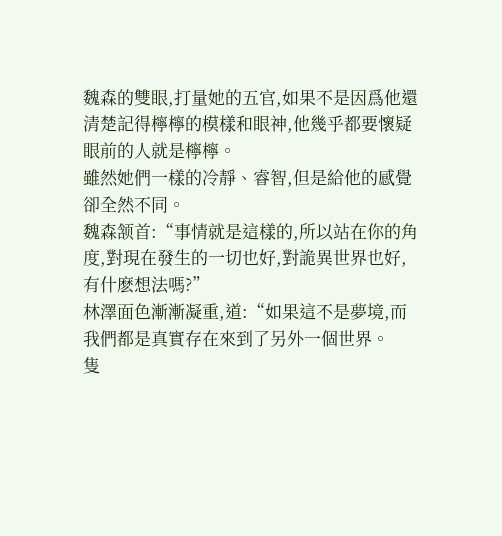魏森的雙眼,打量她的五官,如果不是因爲他還清楚記得檸檸的模樣和眼神,他幾乎都要懷疑眼前的人就是檸檸。
雖然她們一樣的冷靜、睿智,但是給他的感覺卻全然不同。
魏森颔首:“事情就是這樣的,所以站在你的角度,對現在發生的一切也好,對詭異世界也好,有什麽想法嗎?”
林澤面色漸漸凝重,道:“如果這不是夢境,而我們都是真實存在來到了另外一個世界。
隻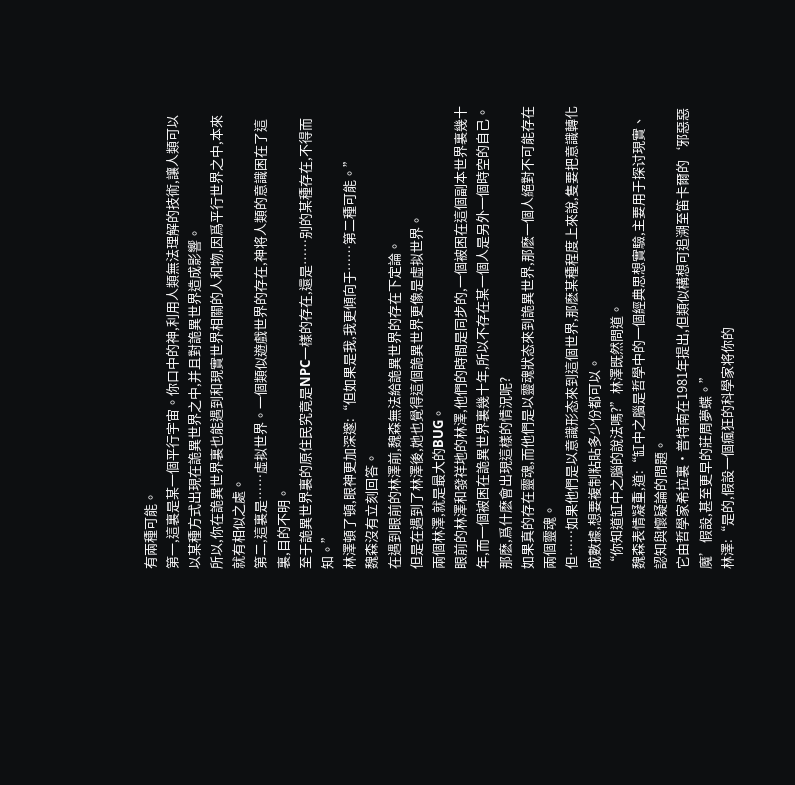有兩種可能。
第一,這裏是某一個平行宇宙。你口中的神,利用人類無法理解的技術,讓人類可以以某種方式出現在詭異世界之中,并且對詭異世界造成影響。
所以,你在詭異世界裏也能遇到和現實世界相關的人和物,因爲平行世界之中,本來就有相似之處。
第二,這裏是……虛拟世界。一個類似遊戲世界的存在,神将人類的意識困在了這裏,目的不明。
至于詭異世界裏的原住民究竟是NPC一樣的存在,還是……别的某種存在,不得而知。”
林澤頓了頓,眼神更加深邃:“但如果是我,我更傾向于……第二種可能。”
魏森沒有立刻回答。
在遇到眼前的林澤前,魏森無法給詭異世界的存在下定論。
但是在遇到了林澤後,她也覺得這個詭異世界更像是虛拟世界。
兩個林澤,就是最大的BUG。
眼前的林澤和發祥地的林澤,他們的時間是同步的,一個被困在這個副本世界裏幾十年,而一個被困在詭異世界裏幾十年,所以不存在某一個人是另外一個時空的自己。
那麽,爲什麽會出現這樣的情況呢?
如果真的存在靈魂,而他們是以靈魂狀态來到詭異世界,那麽一個人絕對不可能存在兩個靈魂。
但……如果他們是以意識形态來到這個世界,那麽某種程度上來說,隻要把意識轉化成數據,想要複制粘貼多少份都可以。
“你知道缸中之腦的說法嗎?”林澤既然問道。
魏森表情凝重,道:“缸中之腦是哲學中的一個經典思想實驗,主要用于探讨現實、認知與懷疑論的問題。
它由哲學家希拉裏·普特南在1981年提出,但類似構想可追溯至笛卡爾的‘邪惡惡魔’假設,甚至更早的莊周夢蝶。”
林澤:“是的,假設一個瘋狂的科學家将你的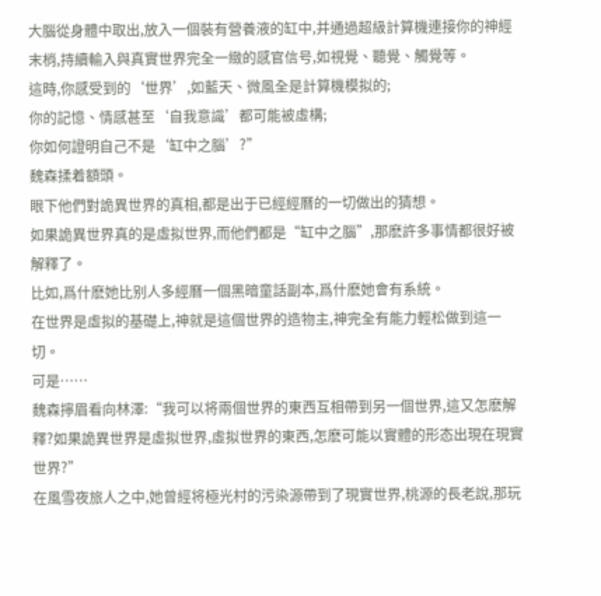大腦從身體中取出,放入一個裝有營養液的缸中,并通過超級計算機連接你的神經末梢,持續輸入與真實世界完全一緻的感官信号,如視覺、聽覺、觸覺等。
這時,你感受到的‘世界’,如藍天、微風全是計算機模拟的;
你的記憶、情感甚至‘自我意識’都可能被虛構;
你如何證明自己不是‘缸中之腦’?”
魏森揉着額頭。
眼下他們對詭異世界的真相,都是出于已經經曆的一切做出的猜想。
如果詭異世界真的是虛拟世界,而他們都是“缸中之腦”,那麽許多事情都很好被解釋了。
比如,爲什麽她比别人多經曆一個黑暗童話副本,爲什麽她會有系統。
在世界是虛拟的基礎上,神就是這個世界的造物主,神完全有能力輕松做到這一切。
可是……
魏森擰眉看向林澤:“我可以将兩個世界的東西互相帶到另一個世界,這又怎麽解釋?如果詭異世界是虛拟世界,虛拟世界的東西,怎麽可能以實體的形态出現在現實世界?”
在風雪夜旅人之中,她曾經将極光村的污染源帶到了現實世界,桃源的長老說,那玩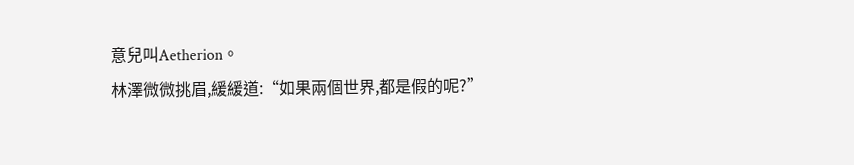意兒叫Aetherion。
林澤微微挑眉,緩緩道:“如果兩個世界,都是假的呢?”